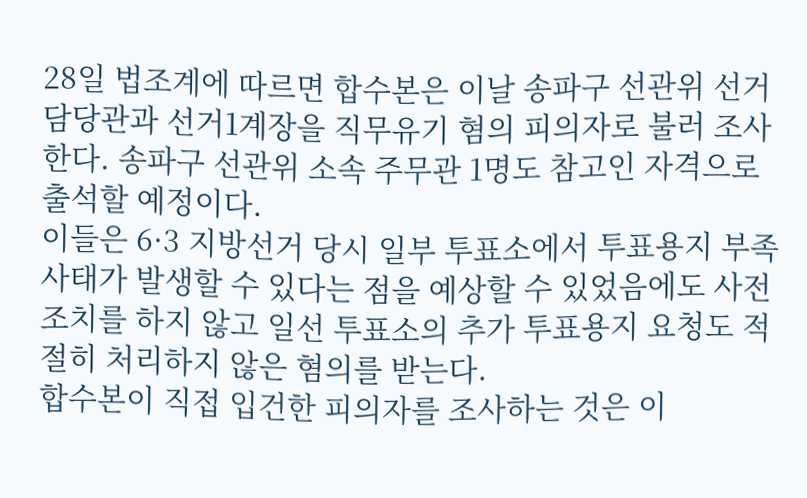28일 법조계에 따르면 합수본은 이날 송파구 선관위 선거담당관과 선거1계장을 직무유기 혐의 피의자로 불러 조사한다. 송파구 선관위 소속 주무관 1명도 참고인 자격으로 출석할 예정이다.
이들은 6·3 지방선거 당시 일부 투표소에서 투표용지 부족 사태가 발생할 수 있다는 점을 예상할 수 있었음에도 사전 조치를 하지 않고 일선 투표소의 추가 투표용지 요청도 적절히 처리하지 않은 혐의를 받는다.
합수본이 직접 입건한 피의자를 조사하는 것은 이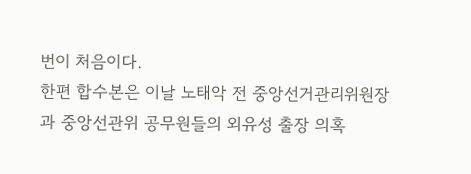번이 처음이다.
한편 합수본은 이날 노태악 전 중앙선거관리위원장과 중앙선관위 공무원들의 외유성 출장 의혹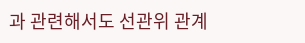과 관련해서도 선관위 관계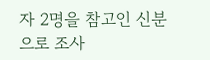자 2명을 참고인 신분으로 조사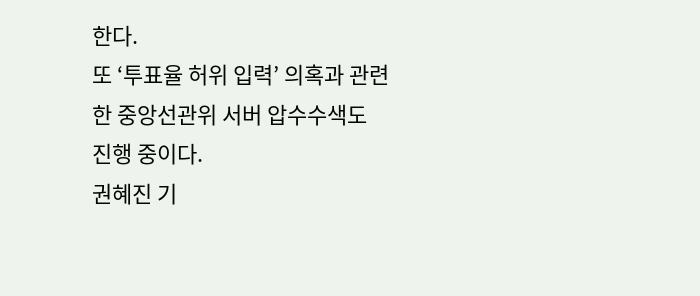한다.
또 ‘투표율 허위 입력’ 의혹과 관련한 중앙선관위 서버 압수수색도 진행 중이다.
권혜진 기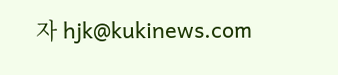자 hjk@kukinews.com